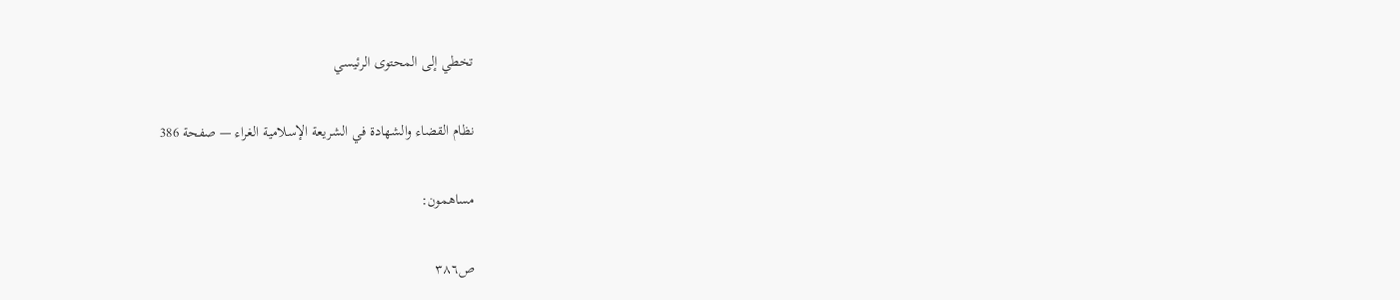تخطي إلى المحتوى الرئيسي

نظام القضاء والشهادة في الشريعة الإسلامية الغراء — صفحة 386

مساهمون:

ص٣٨٦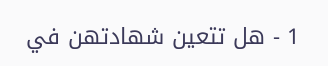1 - هل تتعين شهادتهن في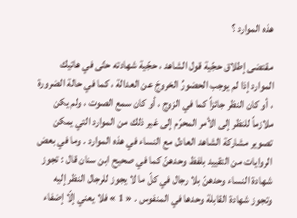هذه الموارد ؟

مقتضى إطلاق حجّية قول الشاهد ، حجّية شهادته حتّى في هاتيك الموارد إذا لم يوجب الحضورُ الخروجَ عن العدالة ، كما في حالة الضرورة ، أو كان النظر جائزاً كما في الزوج ، أو كان سمع الصوت ، ولم يكن ملازماً للنظر إلى الأمر المحرّم إلى غير ذلك من الموارد التي يمكن تصوير مشاركة الشاهد العادل مع النساء في هذه الموارد . وما في بعض الروايات من التقييد بلفظ وحدهنّ كما في صحيح ابن سنان قال : تجوز شهادة النساء وحدهنّ بلا رجال في كلّ ما لا يجوز للرجال النظر إليه وتجوز شهادة القابلة وحدها في المنفوس . « 1 » فلا يعني إلّا إضفاء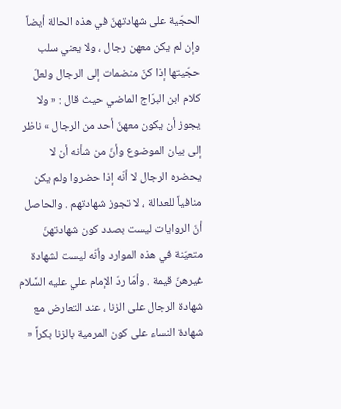الحجّية على شهادتهنّ في هذه الحالة أيضاً وإن لم يكن معهن رجال ، ولا يعني سلب حجّيتها إذا كنّ منضمات إلى الرجال ولعلّ كلام ابن البرّاج الماضي حيث قال : « ولا يجوز أن يكون معهنّ أحد من الرجال » ناظر إلى بيان الموضوع وأنّ من شأنه أن لا يحضره الرجال لا أنّه إذا حضروا ولم يكن منافياً للعدالة ، لا تجوز شهادتهم . والحاصل أنّ الروايات ليست بصدد كون شهادتهنّ متعيّنة في هذه الموارد وأنّه ليست لشهادة غيرهنّ قيمة . وأمّا ردّ الإمام علي عليه السَّلام شهادة الرجال على الزنا ، عند التعارض مع شهادة النساء على كون المرمية بالزنا بكراً «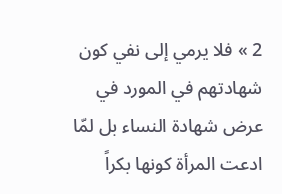2 » فلا يرمي إلى نفي كون شهادتهم في المورد في عرض شهادة النساء بل لمّا ادعت المرأة كونها بكراً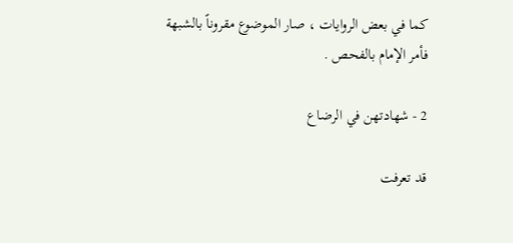كما في بعض الروايات ، صار الموضوع مقروناً بالشبهة فأمر الإمام بالفحص .

2 - شهادتهن في الرضاع

قد تعرفت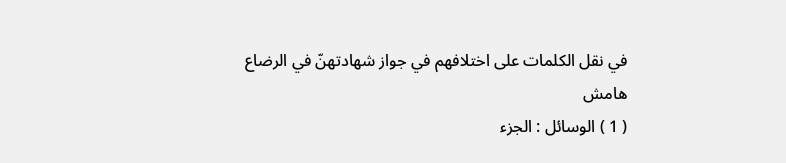في نقل الكلمات على اختلافهم في جواز شهادتهنّ في الرضاع
هامش
( 1 ) الوسائل : الجزء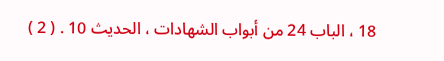18 ، الباب 24 من أبواب الشهادات ، الحديث 10 . ( 2 )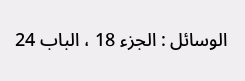الوسائل : الجزء 18 ، الباب 24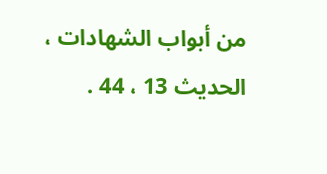من أبواب الشهادات ، الحديث 13 ، 44 .